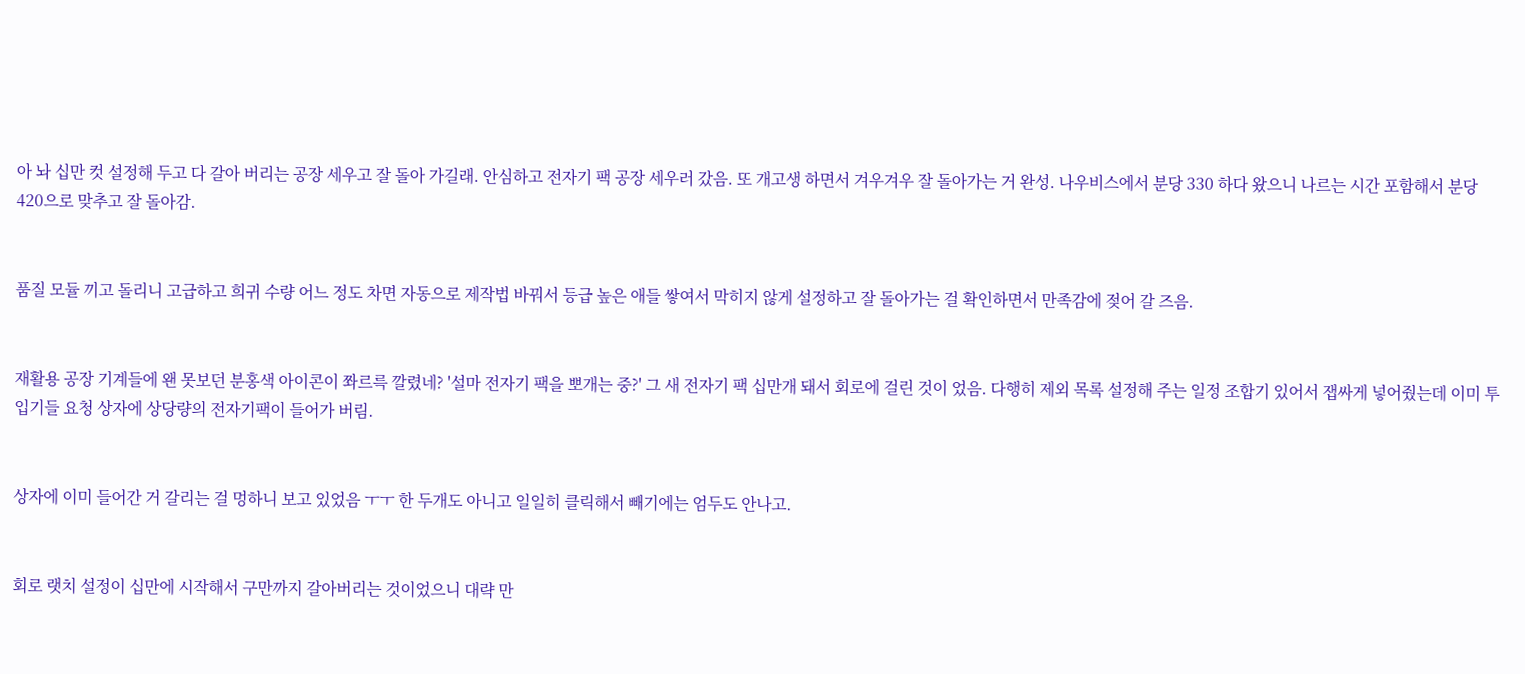아 놔 십만 컷 설정해 두고 다 갈아 버리는 공장 세우고 잘 돌아 가길래. 안심하고 전자기 팩 공장 세우러 갔음. 또 개고생 하면서 겨우겨우 잘 돌아가는 거 완성. 나우비스에서 분당 330 하다 왔으니 나르는 시간 포함해서 분당 420으로 맞추고 잘 돌아감.


품질 모듈 끼고 돌리니 고급하고 희귀 수량 어느 정도 차면 자동으로 제작법 바꿔서 등급 높은 애들 쌓여서 막히지 않게 설정하고 잘 돌아가는 걸 확인하면서 만족감에 젖어 갈 즈음.


재활용 공장 기계들에 왠 못보던 분홍색 아이콘이 쫘르륵 깔렸네? '설마 전자기 팩을 뽀개는 중?' 그 새 전자기 팩 십만개 돼서 회로에 걸린 것이 었음. 다행히 제외 목록 설정해 주는 일정 조합기 있어서 잽싸게 넣어줬는데 이미 투입기들 요청 상자에 상당량의 전자기팩이 들어가 버림.


상자에 이미 들어간 거 갈리는 걸 멍하니 보고 있었음 ㅜㅜ 한 두개도 아니고 일일히 클릭해서 빼기에는 엄두도 안나고.


회로 랫치 설정이 십만에 시작해서 구만까지 갈아버리는 것이었으니 대략 만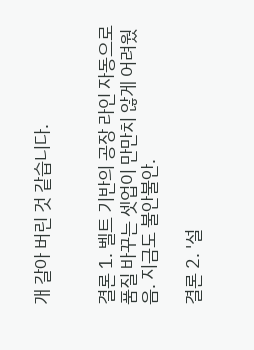개 갈아 버린 것 같습니다.


결론 1. 벨트 기반의 공장 라인 자동으로 품질 바꾸는 셋업이 만만치 않게 어려웠음. 지금도 불안불안.

결론 2. '설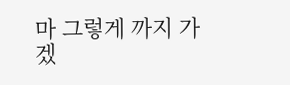마 그렇게 까지 가겠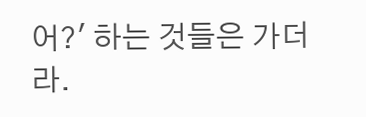어?' 하는 것들은 가더라.